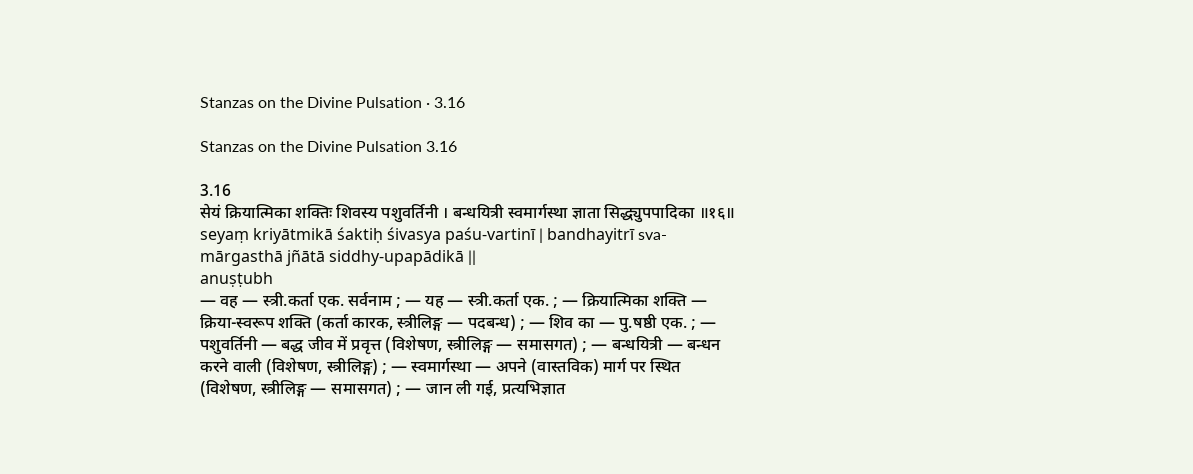Stanzas on the Divine Pulsation · 3.16

Stanzas on the Divine Pulsation 3.16

3.16
सेयं क्रियात्मिका शक्तिः शिवस्य पशुवर्तिनी । बन्धयित्री स्वमार्गस्था ज्ञाता सिद्ध्युपपादिका ॥१६॥
seyaṃ kriyātmikā śaktiḥ śivasya paśu-vartinī | bandhayitrī sva-mārgasthā jñātā siddhy-upapādikā ||
anuṣṭubh
— वह — स्त्री.कर्ता एक. सर्वनाम ; — यह — स्त्री.कर्ता एक. ; — क्रियात्मिका शक्ति — क्रिया-स्वरूप शक्ति (कर्ता कारक, स्त्रीलिङ्ग — पदबन्ध) ; — शिव का — पु.षष्ठी एक. ; — पशुवर्तिनी — बद्ध जीव में प्रवृत्त (विशेषण, स्त्रीलिङ्ग — समासगत) ; — बन्धयित्री — बन्धन करने वाली (विशेषण, स्त्रीलिङ्ग) ; — स्वमार्गस्था — अपने (वास्तविक) मार्ग पर स्थित (विशेषण, स्त्रीलिङ्ग — समासगत) ; — जान ली गई, प्रत्यभिज्ञात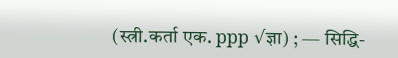(स्त्री.कर्ता एक. ppp √ज्ञा) ; — सिद्धि-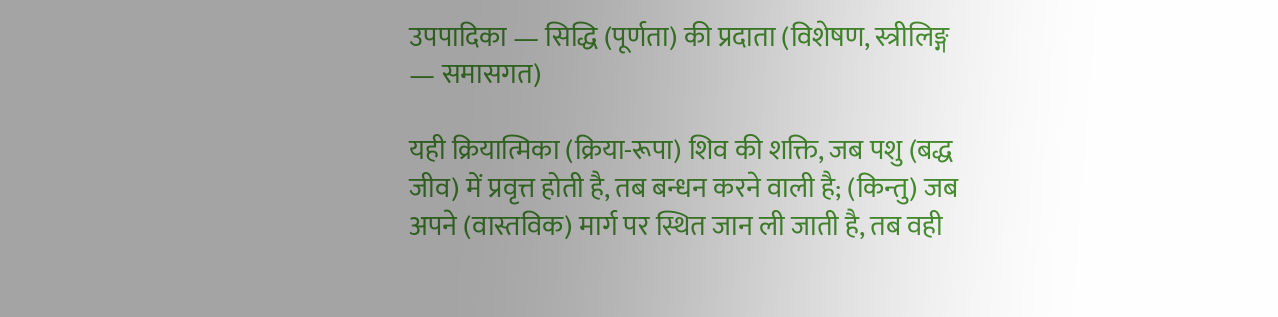उपपादिका — सिद्धि (पूर्णता) की प्रदाता (विशेषण, स्त्रीलिङ्ग — समासगत)

यही क्रियात्मिका (क्रिया-रूपा) शिव की शक्ति, जब पशु (बद्ध जीव) में प्रवृत्त होती है, तब बन्धन करने वाली है; (किन्तु) जब अपने (वास्तविक) मार्ग पर स्थित जान ली जाती है, तब वही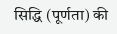सिद्धि (पूर्णता) की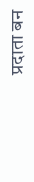प्रदाता बन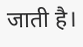जाती है।